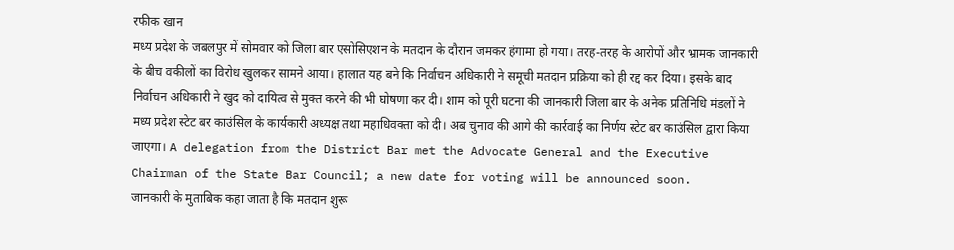रफीक खान
मध्य प्रदेश के जबलपुर में सोमवार को जिला बार एसोसिएशन के मतदान के दौरान जमकर हंगामा हो गया। तरह-तरह के आरोपों और भ्रामक जानकारी के बीच वकीलों का विरोध खुलकर सामने आया। हालात यह बने कि निर्वाचन अधिकारी ने समूची मतदान प्रक्रिया को ही रद्द कर दिया। इसके बाद निर्वाचन अधिकारी ने खुद को दायित्व से मुक्त करने की भी घोषणा कर दी। शाम को पूरी घटना की जानकारी जिला बार के अनेक प्रतिनिधि मंडलों ने मध्य प्रदेश स्टेट बर काउंसिल के कार्यकारी अध्यक्ष तथा महाधिवक्ता को दी। अब चुनाव की आगे की कार्रवाई का निर्णय स्टेट बर काउंसिल द्वारा किया जाएगा। A delegation from the District Bar met the Advocate General and the Executive Chairman of the State Bar Council; a new date for voting will be announced soon.
जानकारी के मुताबिक कहा जाता है कि मतदान शुरू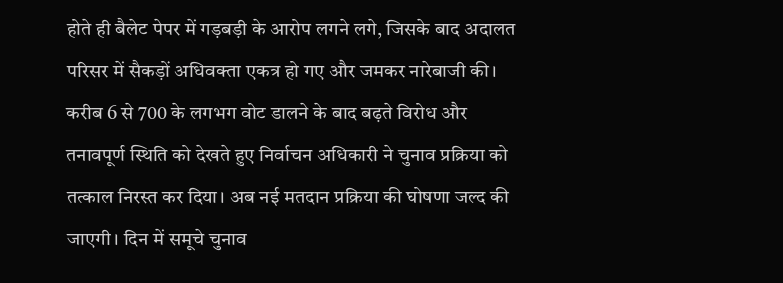होते ही बैलेट पेपर में गड़बड़ी के आरोप लगने लगे, जिसके बाद अदालत परिसर में सैकड़ों अधिवक्ता एकत्र हो गए और जमकर नारेबाजी की। करीब 6 से 700 के लगभग वोट डालने के बाद बढ़ते विरोध और तनावपूर्ण स्थिति को देखते हुए निर्वाचन अधिकारी ने चुनाव प्रक्रिया को तत्काल निरस्त कर दिया। अब नई मतदान प्रक्रिया की घोषणा जल्द की जाएगी। दिन में समूचे चुनाव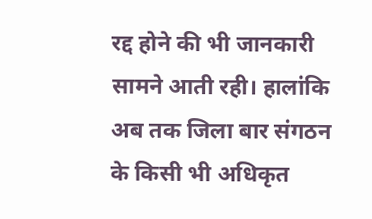रद्द होने की भी जानकारी सामने आती रही। हालांकि अब तक जिला बार संगठन के किसी भी अधिकृत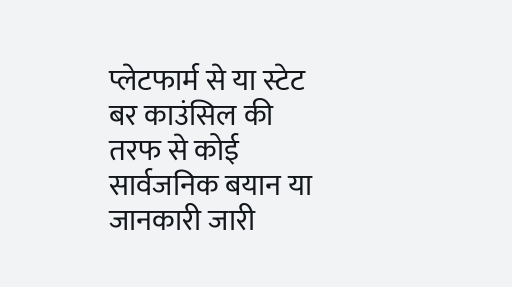प्लेटफार्म से या स्टेट बर काउंसिल की तरफ से कोई सार्वजनिक बयान या जानकारी जारी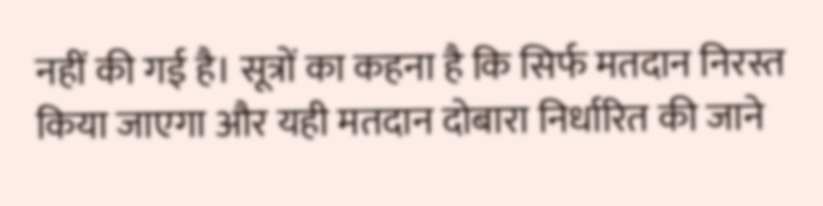नहीं की गई है। सूत्रों का कहना है कि सिर्फ मतदान निरस्त किया जाएगा और यही मतदान दोबारा निर्धारित की जाने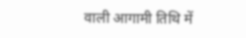वाली आगामी तिथि में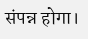संपन्न होगा।